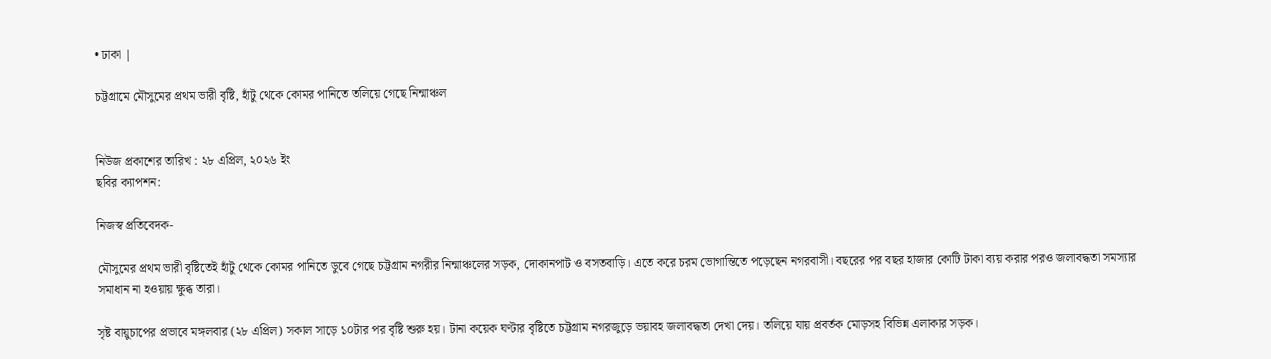• ঢাকা |

চট্টগ্রামে মৌসুমের প্রথম ভারী বৃষ্টি, হাঁটু থেকে কোমর পানিতে তলিয়ে গেছে নিন্মাঞ্চল


নিউজ প্রকাশের তারিখ : ২৮ এপ্রিল, ২০২৬ ইং
ছবির ক্যাপশন:

নিজস্ব প্রতিবেদক-

মৌসুমের প্রথম ভারী বৃষ্টিতেই হাঁটু থেকে কোমর পানিতে ডুবে গেছে চট্টগ্রাম নগরীর নিন্মাঞ্চলের সড়ক, দোকানপাট ও বসতবাড়ি। এতে করে চরম ভোগান্তিতে পড়েছেন নগরবাসী। বছরের পর বছর হাজার কোটি টাকা ব্যয় করার পরও জলাবদ্ধতা সমস্যার সমাধান না হওয়ায় ক্ষুব্ধ তারা।

সৃষ্ট বায়ুচাপের প্রভাবে মঙ্গলবার (২৮ এপ্রিল) সকাল সাড়ে ১০টার পর বৃষ্টি শুরু হয়। টানা কয়েক ঘণ্টার বৃষ্টিতে চট্টগ্রাম নগরজুড়ে ভয়াবহ জলাবদ্ধতা দেখা দেয়। তলিয়ে যায় প্রবর্তক মোড়সহ বিভিন্ন এলাকার সড়ক।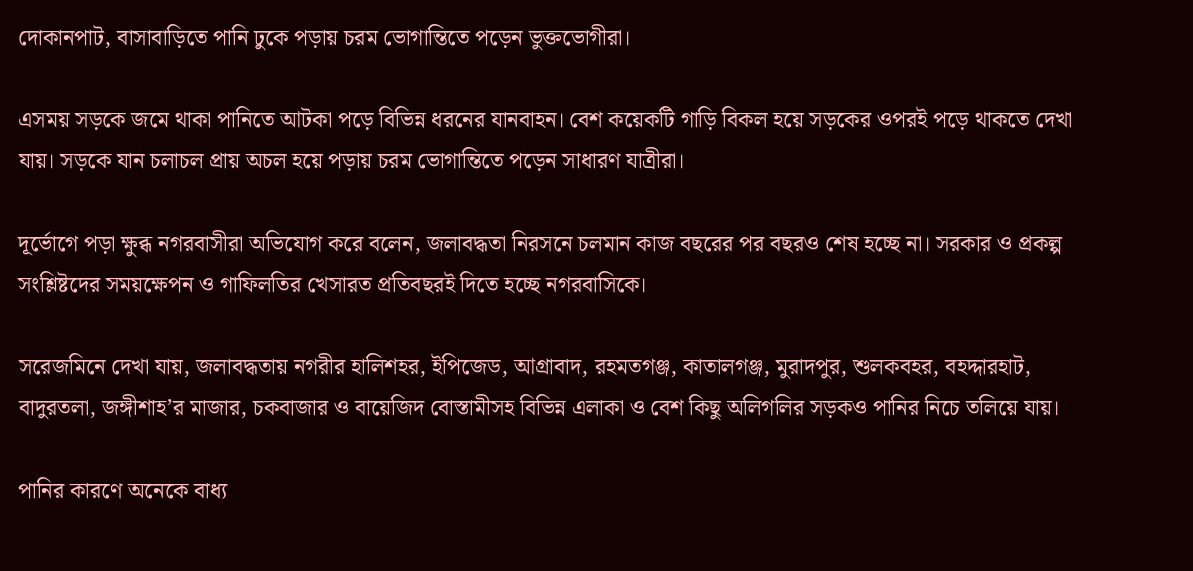দোকানপাট, বাসাবাড়িতে পানি ঢুকে পড়ায় চরম ভোগান্তিতে পড়েন ভুক্তভোগীরা।

এসময় সড়কে জমে থাকা পানিতে আটকা পড়ে বিভিন্ন ধরনের যানবাহন। বেশ কয়েকটি গাড়ি বিকল হয়ে সড়কের ওপরই পড়ে থাকতে দেখা যায়। সড়কে যান চলাচল প্রায় অচল হয়ে পড়ায় চরম ভোগান্তিতে পড়েন সাধারণ যাত্রীরা।

দূর্ভোগে পড়া ক্ষুব্ধ নগরবাসীরা অভিযোগ করে বলেন, জলাবদ্ধতা নিরসনে চলমান কাজ বছরের পর বছরও শেষ হচ্ছে না। সরকার ও প্রকল্প সংশ্লিষ্টদের সময়ক্ষেপন ও গাফিলতির খেসারত প্রতিবছরই দিতে হচ্ছে নগরবাসিকে।

সরেজমিনে দেখা যায়, জলাবদ্ধতায় নগরীর হালিশহর, ইপিজেড, আগ্রাবাদ, রহমতগঞ্জ, কাতালগঞ্জ, মুরাদপুর, শুলকবহর, বহদ্দারহাট, বাদুরতলা, জঙ্গীশাহ’র মাজার, চকবাজার ও বায়েজিদ বোস্তামীসহ বিভিন্ন এলাকা ও বেশ কিছু অলিগলির সড়কও পানির নিচে তলিয়ে যায়।

পানির কারণে অনেকে বাধ্য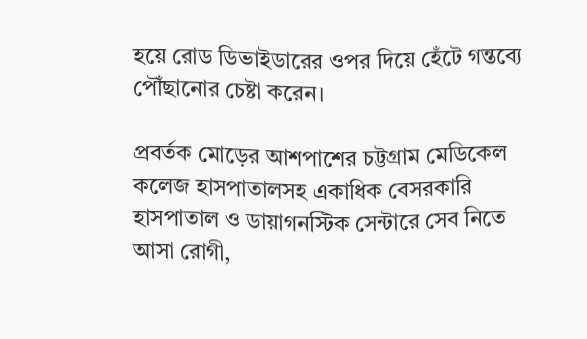হয়ে রোড ডিভাইডারের ওপর দিয়ে হেঁটে গন্তব্যে পৌঁছানোর চেষ্টা করেন।

প্রবর্তক মোড়ের আশপাশের চট্টগ্রাম মেডিকেল কলেজ হাসপাতালসহ একাধিক বেসরকারি হাসপাতাল ও ডায়াগনস্টিক সেন্টারে সেব নিতে আসা রোগী,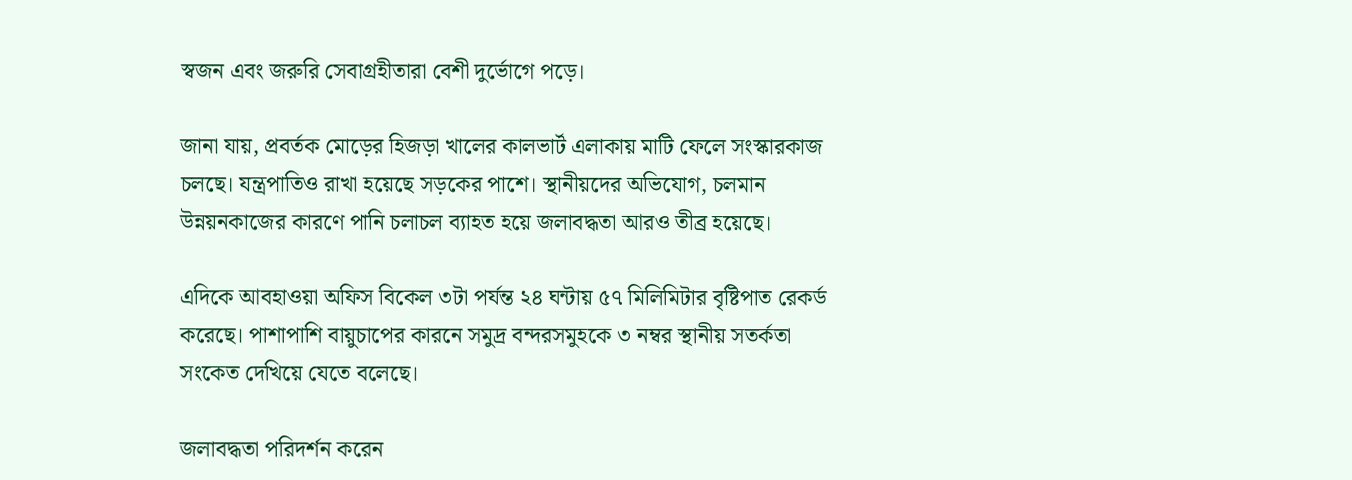স্বজন এবং জরুরি সেবাগ্রহীতারা বেশী দুর্ভোগে পড়ে।

জানা যায়, প্রবর্তক মোড়ের হিজড়া খালের কালভার্ট এলাকায় মাটি ফেলে সংস্কারকাজ চলছে। যন্ত্রপাতিও রাখা হয়েছে সড়কের পাশে। স্থানীয়দের অভিযোগ, চলমান উন্নয়নকাজের কারণে পানি চলাচল ব্যাহত হয়ে জলাবদ্ধতা আরও তীব্র হয়েছে।

এদিকে আবহাওয়া অফিস বিকেল ৩টা পর্যন্ত ২৪ ঘন্টায় ৫৭ মিলিমিটার বৃষ্টিপাত রেকর্ড করেছে। পাশাপাশি বায়ুচাপের কারনে সমুদ্র বন্দরসমুহকে ৩ নম্বর স্থানীয় সতর্কতা সংকেত দেখিয়ে যেতে বলেছে।

জলাবদ্ধতা পরিদর্শন করেন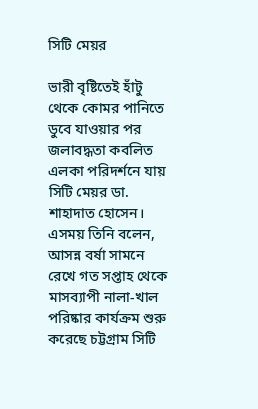সিটি মেয়র

ভারী বৃষ্টিতেই হাঁটু থেকে কোমর পানিতে ডুবে যাওয়ার পর জলাবদ্ধতা কবলিত এলকা পরিদর্শনে যায় সিটি মেয়র ডা. শাহাদাত হোসেন। এসময় তিনি বলেন, আসন্ন বর্ষা সামনে রেখে গত সপ্তাহ থেকে মাসব্যাপী নালা-খাল পরিষ্কার কার্যক্রম শুরু করেছে চট্টগ্রাম সিটি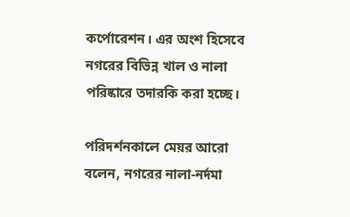কর্পোরেশন। এর অংশ হিসেবে নগরের বিভিন্ন খাল ও নালা পরিষ্কারে তদারকি করা হচ্ছে।

পরিদর্শনকালে মেয়র আরো বলেন, নগরের নালা-নর্দমা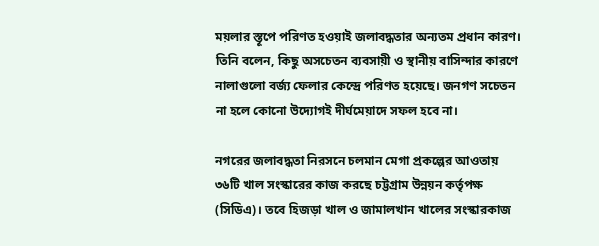ময়লার স্তূপে পরিণত হওয়াই জলাবদ্ধতার অন্যতম প্রধান কারণ। তিনি বলেন, কিছু অসচেতন ব্যবসায়ী ও স্থানীয় বাসিন্দার কারণে নালাগুলো বর্জ্য ফেলার কেন্দ্রে পরিণত হয়েছে। জনগণ সচেতন না হলে কোনো উদ্যোগই দীর্ঘমেয়াদে সফল হবে না।

নগরের জলাবদ্ধতা নিরসনে চলমান মেগা প্রকল্পের আওতায় ৩৬টি খাল সংস্কারের কাজ করছে চট্টগ্রাম উন্নয়ন কর্তৃপক্ষ (সিডিএ)। তবে হিজড়া খাল ও জামালখান খালের সংস্কারকাজ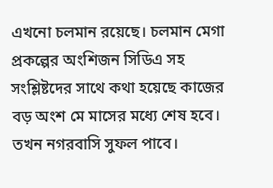এখনো চলমান রয়েছে। চলমান মেগা প্রকল্পের অংশিজন সিডিএ সহ সংশ্লিষ্টদের সাথে কথা হয়েছে কাজের বড় অংশ মে মাসের মধ্যে শেষ হবে। তখন নগরবাসি সুফল পাবে।